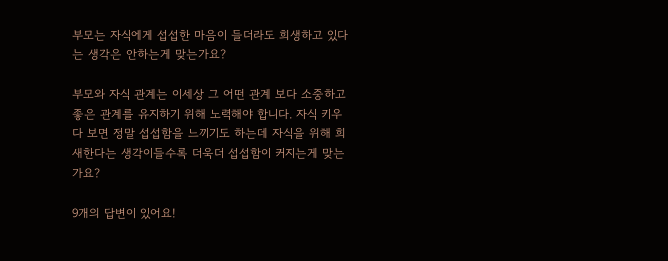부모는 자식에게 섭섭한 마음이 들더라도 희생하고 있다는 생각은 안하는게 맞는가요?

부모와 자식 관계는 이세상 그 어떤 관계 보다 소중하고 좋은 관계를 유지하기 위해 노력해야 합니다. 자식 키우다 보면 정말 섭섭함을 느끼기도 하는데 자식을 위해 희새한다는 생각이들수록 더욱더 섭섭함이 커지는게 맞는가요?

9개의 답변이 있어요!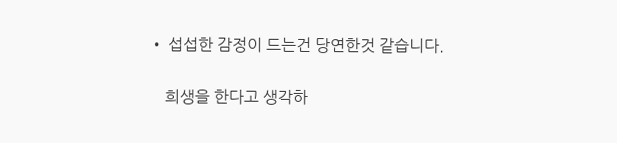• 섭섭한 감정이 드는건 당연한것 같습니다.

    희생을 한다고 생각하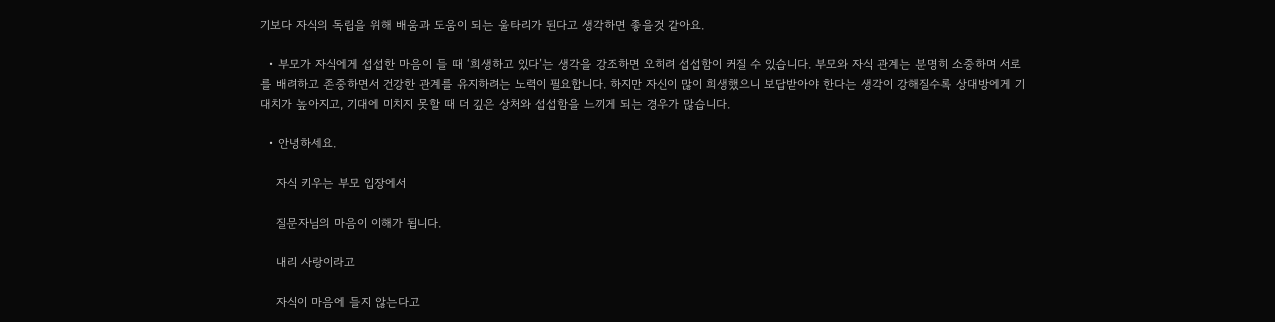기보다 자식의 독립을 위해 배움과 도움이 되는 울타리가 된다고 생각하면 좋을것 같아요.

  • 부모가 자식에게 섭섭한 마음이 들 때 ‘희생하고 있다’는 생각을 강조하면 오히려 섭섭함이 커질 수 있습니다. 부모와 자식 관계는 분명히 소중하며 서로를 배려하고 존중하면서 건강한 관계를 유지하려는 노력이 필요합니다. 하지만 자신이 많이 희생했으니 보답받아야 한다는 생각이 강해질수록 상대방에게 기대치가 높아지고, 기대에 미치지 못할 때 더 깊은 상처와 섭섭함을 느끼게 되는 경우가 많습니다.

  • 안녕하세요.

    자식 키우는 부모 입장에서

    질문자님의 마음이 이해가 됩니다.

    내리 사랑이라고

    자식이 마음에 들지 않는다고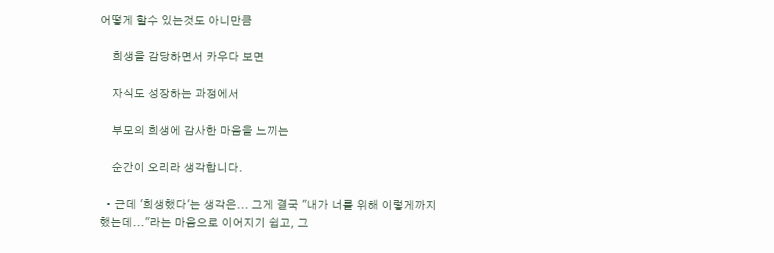어떻게 할수 있는것도 아니만큼

    희생을 감당하면서 카우다 보면

    자식도 성장하는 과정에서

    부모의 희생에 감사한 마음을 느끼는

    순간이 오리라 생각합니다.

  • 근데 '희생했다'는 생각은... 그게 결국 "내가 너를 위해 이렇게까지 했는데..."라는 마음으로 이어지기 쉽고, 그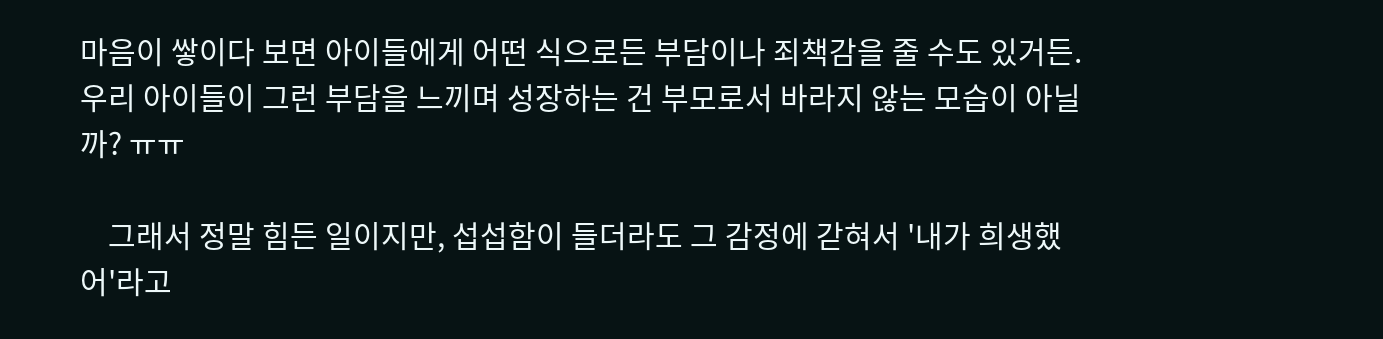마음이 쌓이다 보면 아이들에게 어떤 식으로든 부담이나 죄책감을 줄 수도 있거든. 우리 아이들이 그런 부담을 느끼며 성장하는 건 부모로서 바라지 않는 모습이 아닐까? ㅠㅠ

    그래서 정말 힘든 일이지만, 섭섭함이 들더라도 그 감정에 갇혀서 '내가 희생했어'라고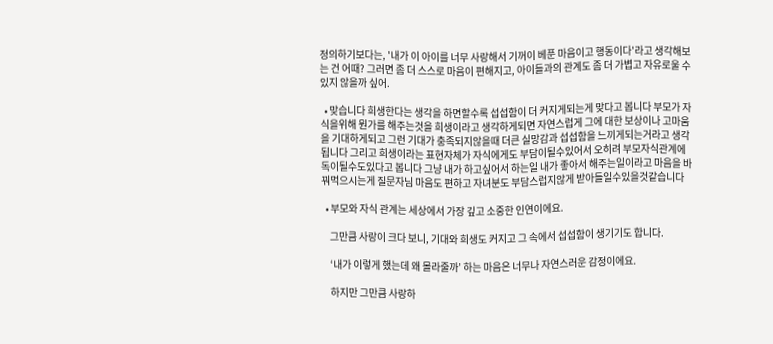정의하기보다는, '내가 이 아이를 너무 사랑해서 기꺼이 베푼 마음이고 행동이다'라고 생각해보는 건 어때? 그러면 좀 더 스스로 마음이 편해지고, 아이들과의 관계도 좀 더 가볍고 자유로울 수 있지 않을까 싶어.

  • 맞습니다 희생한다는 생각을 하면할수록 섭섭함이 더 커지게되는게 맞다고 봅니다 부모가 자식을위해 뭔가를 해주는것을 희생이라고 생각하게되면 자연스럽게 그에 대한 보상이나 고마움을 기대하게되고 그런 기대가 충족되지않을때 더큰 실망감과 섭섭함을 느끼게되는거라고 생각됩니다 그리고 희생이라는 표현자체가 자식에게도 부담이될수있어서 오히려 부모자식관계에 독이될수도있다고 봅니다 그냥 내가 하고싶어서 하는일 내가 좋아서 해주는일이라고 마음을 바꿔먹으시는게 질문자님 마음도 편하고 자녀분도 부담스럽지않게 받아들일수있을것같습니다

  • 부모와 자식 관계는 세상에서 가장 깊고 소중한 인연이에요.

    그만큼 사랑이 크다 보니, 기대와 희생도 커지고 그 속에서 섭섭함이 생기기도 합니다.

    ‘내가 이렇게 했는데 왜 몰라줄까’ 하는 마음은 너무나 자연스러운 감정이에요.

    하지만 그만큼 사랑하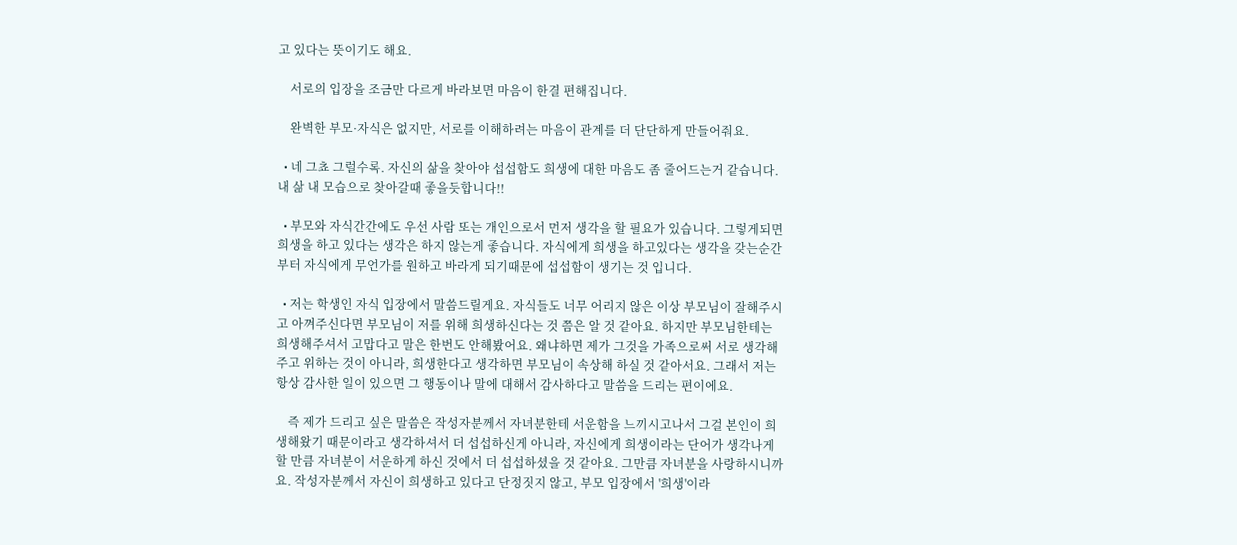고 있다는 뜻이기도 해요.

    서로의 입장을 조금만 다르게 바라보면 마음이 한결 편해집니다.

    완벽한 부모·자식은 없지만, 서로를 이해하려는 마음이 관계를 더 단단하게 만들어줘요.

  • 네 그쵸 그럴수록. 자신의 삶을 찾아야 섭섭함도 희생에 대한 마음도 좀 줄어드는거 같습니다. 내 삶 내 모습으로 찾아갈때 좋을듯합니다!!

  • 부모와 자식간간에도 우선 사람 또는 개인으로서 먼저 생각을 할 필요가 있습니다. 그렇게되면 희생을 하고 있다는 생각은 하지 않는게 좋습니다. 자식에게 희생을 하고있다는 생각을 갖는순간부터 자식에게 무언가를 원하고 바라게 되기때문에 섭섭함이 생기는 것 입니다.

  • 저는 학생인 자식 입장에서 말씀드릴게요. 자식들도 너무 어리지 않은 이상 부모님이 잘해주시고 아껴주신다면 부모님이 저를 위해 희생하신다는 것 쯤은 알 것 같아요. 하지만 부모님한테는 희생해주셔서 고맙다고 말은 한번도 안해봤어요. 왜냐하면 제가 그것을 가족으로써 서로 생각해주고 위하는 것이 아니라, 희생한다고 생각하면 부모님이 속상해 하실 것 같아서요. 그래서 저는 항상 감사한 일이 있으면 그 행동이나 말에 대해서 감사하다고 말씀을 드리는 편이에요.

    즉 제가 드리고 싶은 말씀은 작성자분께서 자녀분한테 서운함을 느끼시고나서 그걸 본인이 희생해왔기 때문이라고 생각하셔서 더 섭섭하신게 아니라, 자신에게 희생이라는 단어가 생각나게 할 만큼 자녀분이 서운하게 하신 것에서 더 섭섭하셨을 것 같아요. 그만큼 자녀분을 사랑하시니까요. 작성자분께서 자신이 희생하고 있다고 단정짓지 않고, 부모 입장에서 '희생'이라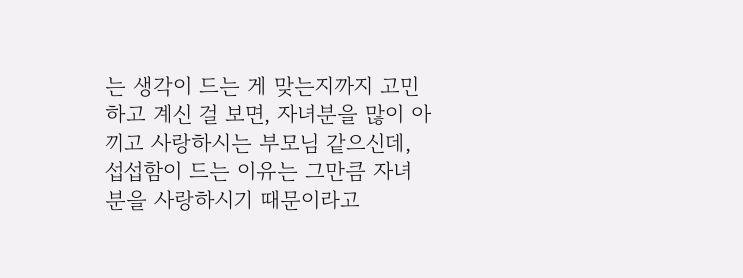는 생각이 드는 게 맞는지까지 고민하고 계신 걸 보면, 자녀분을 많이 아끼고 사랑하시는 부모님 같으신데, 섭섭함이 드는 이유는 그만큼 자녀분을 사랑하시기 때문이라고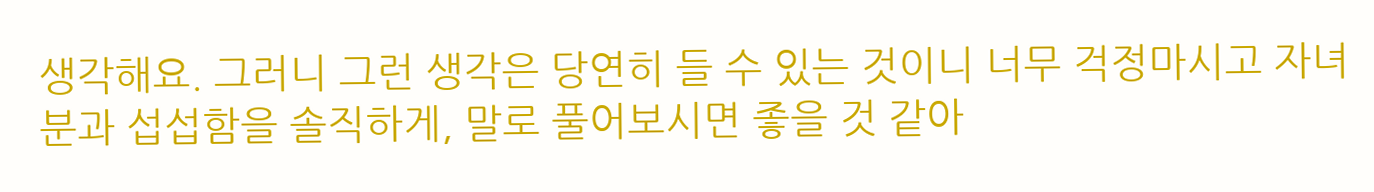생각해요. 그러니 그런 생각은 당연히 들 수 있는 것이니 너무 걱정마시고 자녀분과 섭섭함을 솔직하게, 말로 풀어보시면 좋을 것 같아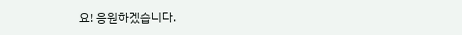요! 응원하겠습니다.